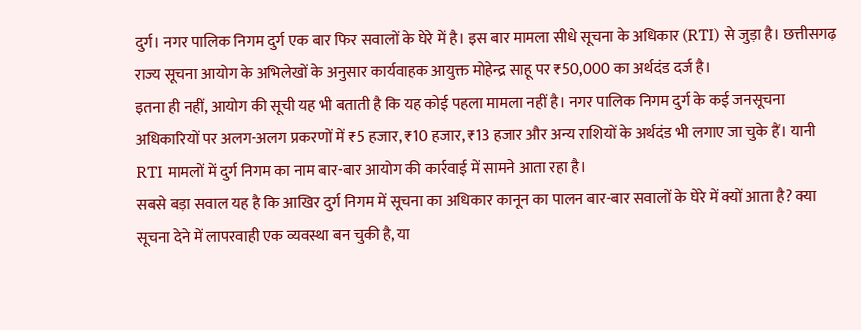दुर्ग। नगर पालिक निगम दुर्ग एक बार फिर सवालों के घेरे में है। इस बार मामला सीधे सूचना के अधिकार (RTI) से जुड़ा है। छत्तीसगढ़ राज्य सूचना आयोग के अभिलेखों के अनुसार कार्यवाहक आयुक्त मोहेन्द्र साहू पर ₹50,000 का अर्थदंड दर्ज है।
इतना ही नहीं, आयोग की सूची यह भी बताती है कि यह कोई पहला मामला नहीं है। नगर पालिक निगम दुर्ग के कई जनसूचना अधिकारियों पर अलग-अलग प्रकरणों में ₹5 हजार, ₹10 हजार, ₹13 हजार और अन्य राशियों के अर्थदंड भी लगाए जा चुके हैं। यानी RTI मामलों में दुर्ग निगम का नाम बार-बार आयोग की कार्रवाई में सामने आता रहा है।
सबसे बड़ा सवाल यह है कि आखिर दुर्ग निगम में सूचना का अधिकार कानून का पालन बार-बार सवालों के घेरे में क्यों आता है? क्या सूचना देने में लापरवाही एक व्यवस्था बन चुकी है, या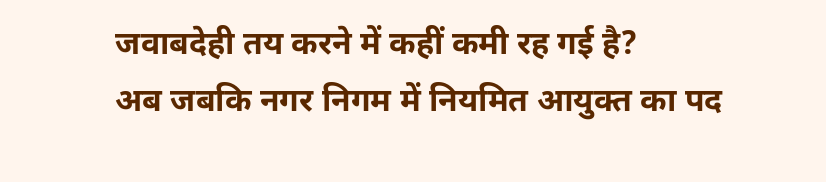जवाबदेही तय करने में कहीं कमी रह गई है?
अब जबकि नगर निगम में नियमित आयुक्त का पद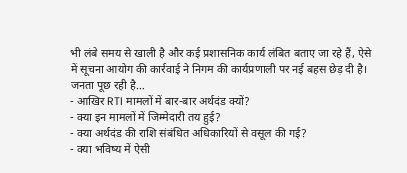भी लंबे समय से खाली है और कई प्रशासनिक कार्य लंबित बताए जा रहे हैं, ऐसे में सूचना आयोग की कार्रवाई ने निगम की कार्यप्रणाली पर नई बहस छेड़ दी है।
जनता पूछ रही है…
- आखिर RTI मामलों में बार-बार अर्थदंड क्यों?
- क्या इन मामलों में जिम्मेदारी तय हुई?
- क्या अर्थदंड की राशि संबंधित अधिकारियों से वसूल की गई?
- क्या भविष्य में ऐसी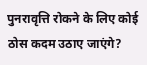पुनरावृत्ति रोकने के लिए कोई ठोस कदम उठाए जाएंगे?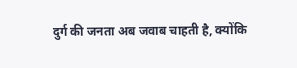दुर्ग की जनता अब जवाब चाहती है, क्योंकि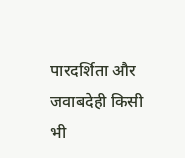पारदर्शिता और जवाबदेही किसी भी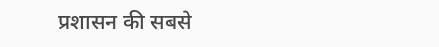प्रशासन की सबसे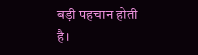बड़ी पहचान होती है।